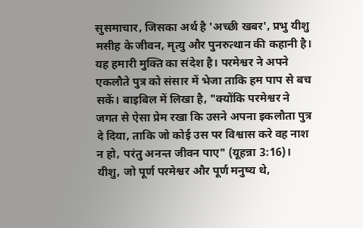सुसमाचार, जिसका अर्थ है 'अच्छी खबर', प्रभु यीशु मसीह के जीवन, मृत्यु और पुनरुत्थान की कहानी है। यह हमारी मुक्ति का संदेश है। परमेश्वर ने अपने एकलौते पुत्र को संसार में भेजा ताकि हम पाप से बच सकें। बाइबिल में लिखा है, "क्योंकि परमेश्वर ने जगत से ऐसा प्रेम रखा कि उसने अपना इकलौता पुत्र दे दिया, ताकि जो कोई उस पर विश्वास करे वह नाश न हो, परंतु अनन्त जीवन पाए" (यूहन्ना 3:16)।
यीशु, जो पूर्ण परमेश्वर और पूर्ण मनुष्य थे,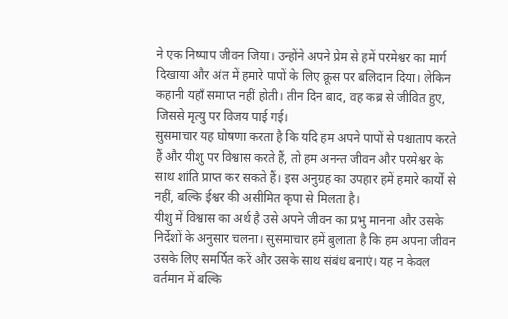ने एक निष्पाप जीवन जिया। उन्होंने अपने प्रेम से हमें परमेश्वर का मार्ग दिखाया और अंत में हमारे पापों के लिए क्रूस पर बलिदान दिया। लेकिन कहानी यहाँ समाप्त नहीं होती। तीन दिन बाद, वह कब्र से जीवित हुए, जिससे मृत्यु पर विजय पाई गई।
सुसमाचार यह घोषणा करता है कि यदि हम अपने पापों से पश्चाताप करते हैं और यीशु पर विश्वास करते हैं, तो हम अनन्त जीवन और परमेश्वर के साथ शांति प्राप्त कर सकते हैं। इस अनुग्रह का उपहार हमें हमारे कार्यों से नहीं, बल्कि ईश्वर की असीमित कृपा से मिलता है।
यीशु में विश्वास का अर्थ है उसे अपने जीवन का प्रभु मानना और उसके निर्देशों के अनुसार चलना। सुसमाचार हमें बुलाता है कि हम अपना जीवन उसके लिए समर्पित करें और उसके साथ संबंध बनाएं। यह न केवल वर्तमान में बल्कि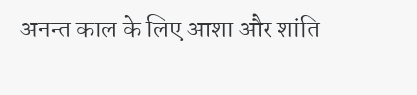अनन्त काल के लिए आशा और शांति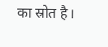का स्रोत है।